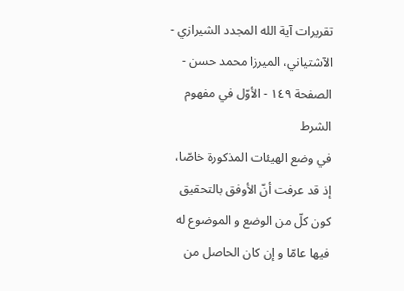تقريرات آية الله المجدد الشيرازي - الآشتياني، الميرزا محمد حسن - الصفحة ١٤٩ - الأوّل في مفهوم الشرط
في وضع الهيئات المذكورة خاصّا، إذ قد عرفت أنّ الأوفق بالتحقيق كون كلّ من الوضع و الموضوع له فيها عامّا و إن كان الحاصل من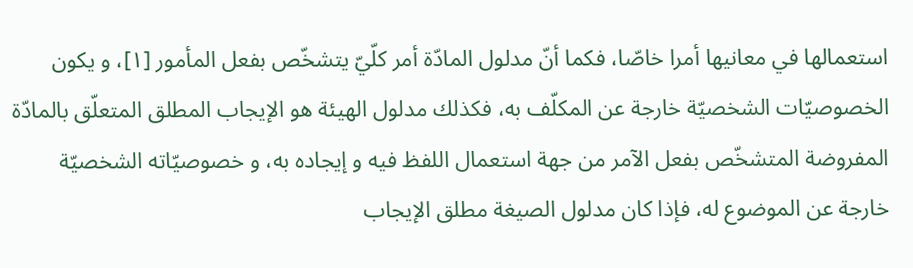استعمالها في معانيها أمرا خاصّا، فكما أنّ مدلول المادّة أمر كلّيّ يتشخّص بفعل المأمور [١]، و يكون الخصوصيّات الشخصيّة خارجة عن المكلّف به، فكذلك مدلول الهيئة هو الإيجاب المطلق المتعلّق بالمادّة المفروضة المتشخّص بفعل الآمر من جهة استعمال اللفظ فيه و إيجاده به، و خصوصيّاته الشخصيّة خارجة عن الموضوع له، فإذا كان مدلول الصيغة مطلق الإيجاب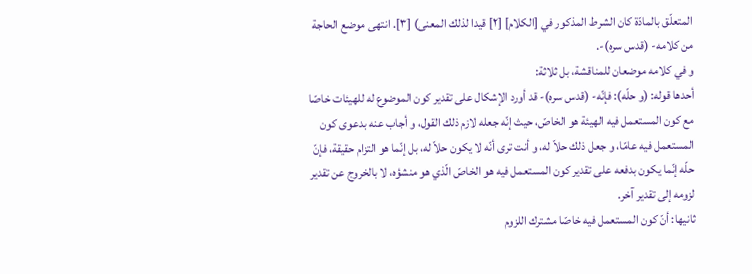المتعلّق بالمادّة كان الشرط المذكور في [الكلام] [٢] قيدا لذلك المعنى) [٣]. انتهى موضع الحاجة من كلامه- (قدس سره)-.
و في كلامه موضعان للمناقشة، بل ثلاثة:
أحدها قوله: (و حلّه): فإنّه- (قدس سره)- قد أورد الإشكال على تقدير كون الموضوع له للهيئات خاصّا مع كون المستعمل فيه الهيئة هو الخاصّ، حيث إنّه جعله لازم ذلك القول، و أجاب عنه بدعوى كون المستعمل فيه عامّا، و جعل ذلك حلاّ له، و أنت ترى أنّه لا يكون حلاّ له، بل إنّما هو التزام حقيقة، فإنّ حلّه إنّما يكون بدفعه على تقدير كون المستعمل فيه هو الخاصّ الّذي هو منشؤه، لا بالخروج عن تقدير لزومه إلى تقدير آخر.
ثانيها: أنّ كون المستعمل فيه خاصّا مشترك اللزوم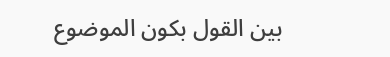بين القول بكون الموضوع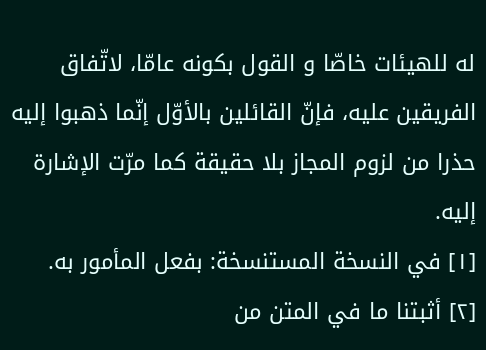له للهيئات خاصّا و القول بكونه عامّا، لاتّفاق الفريقين عليه، فإنّ القائلين بالأوّل إنّما ذهبوا إليه حذرا من لزوم المجاز بلا حقيقة كما مرّت الإشارة إليه.
[١] في النسخة المستنسخة: بفعل المأمور به.
[٢] أثبتنا ما في المتن من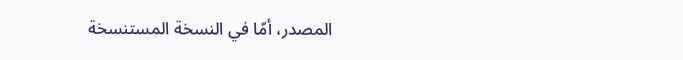المصدر، أمّا في النسخة المستنسخة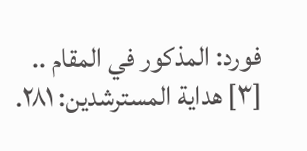فورد: المذكور في المقام ..
[٣] هداية المسترشدين: ٢٨١.